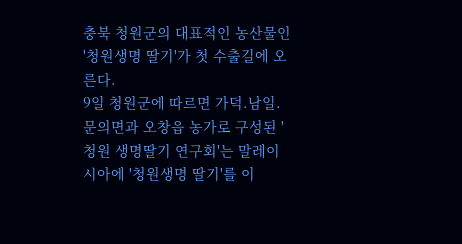충북 청원군의 대표적인 농산물인 '청원생명 딸기'가 첫 수출길에 오른다.
9일 청원군에 따르면 가덕.남일.문의면과 오창읍 농가로 구성된 '청원 생명딸기 연구회'는 말레이시아에 '청원생명 딸기'를 이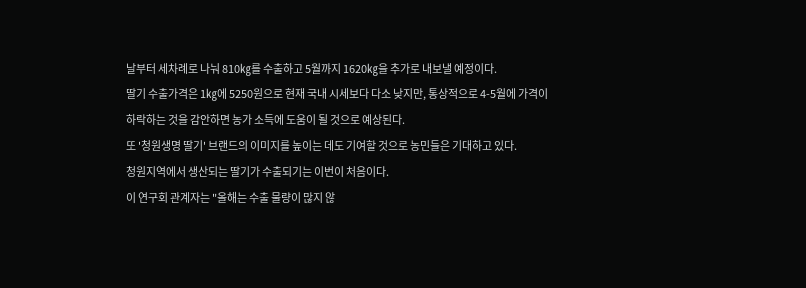날부터 세차례로 나눠 810㎏를 수출하고 5월까지 1620㎏을 추가로 내보낼 예정이다.
딸기 수출가격은 1㎏에 5250원으로 현재 국내 시세보다 다소 낮지만, 통상적으로 4-5월에 가격이 하락하는 것을 감안하면 농가 소득에 도움이 될 것으로 예상된다.
또 '청원생명 딸기' 브랜드의 이미지를 높이는 데도 기여할 것으로 농민들은 기대하고 있다.
청원지역에서 생산되는 딸기가 수출되기는 이번이 처음이다.
이 연구회 관계자는 "올해는 수출 물량이 많지 않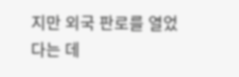지만 외국 판로를 열었다는 데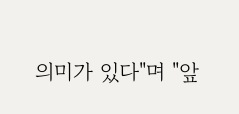의미가 있다"며 "앞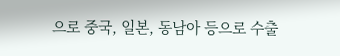으로 중국, 일본, 동남아 등으로 수출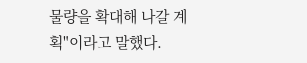물량을 확대해 나갈 계획"이라고 말했다.